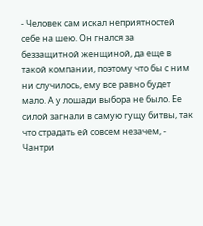- Человек сам искал неприятностей себе на шею. Он гнался за беззащитной женщиной, да еще в такой компании, поэтому что бы с ним ни случилось, ему все равно будет мало. А у лошади выбора не было. Ее силой загнали в самую гущу битвы, так что страдать ей совсем незачем, - Чантри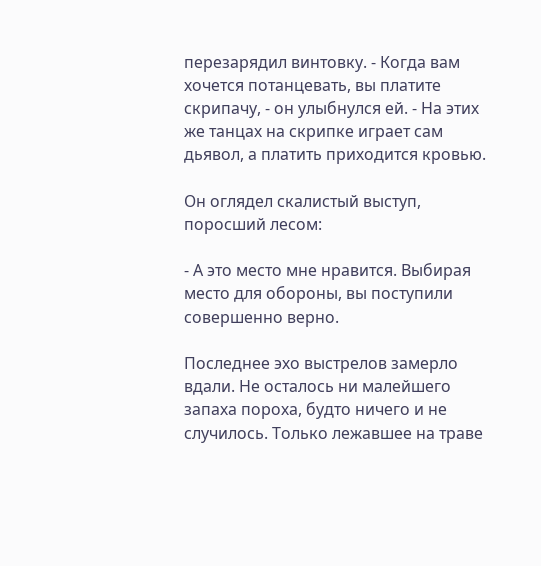перезарядил винтовку. - Когда вам хочется потанцевать, вы платите скрипачу, - он улыбнулся ей. - На этих же танцах на скрипке играет сам дьявол, а платить приходится кровью.

Он оглядел скалистый выступ, поросший лесом:

- А это место мне нравится. Выбирая место для обороны, вы поступили совершенно верно.

Последнее эхо выстрелов замерло вдали. Не осталось ни малейшего запаха пороха, будто ничего и не случилось. Только лежавшее на траве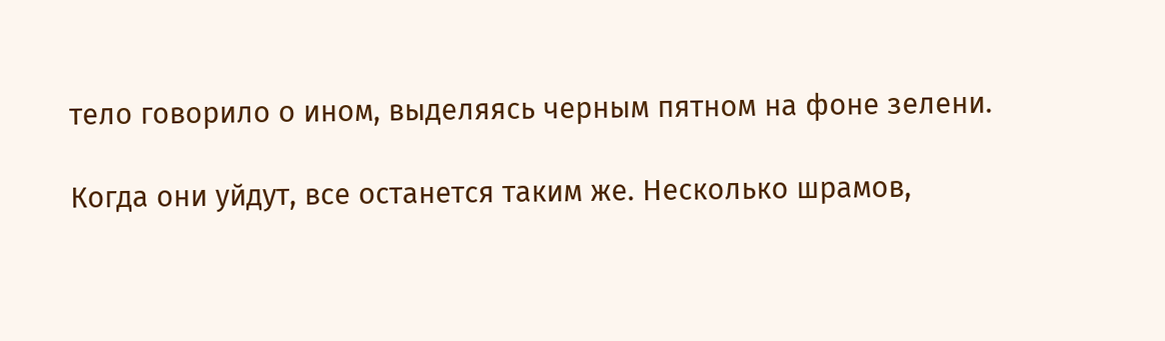тело говорило о ином, выделяясь черным пятном на фоне зелени.

Когда они уйдут, все останется таким же. Несколько шрамов,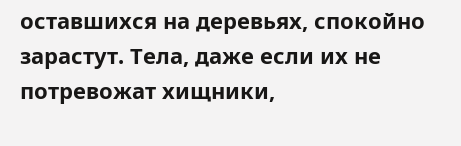оставшихся на деревьях, спокойно зарастут. Тела, даже если их не потревожат хищники,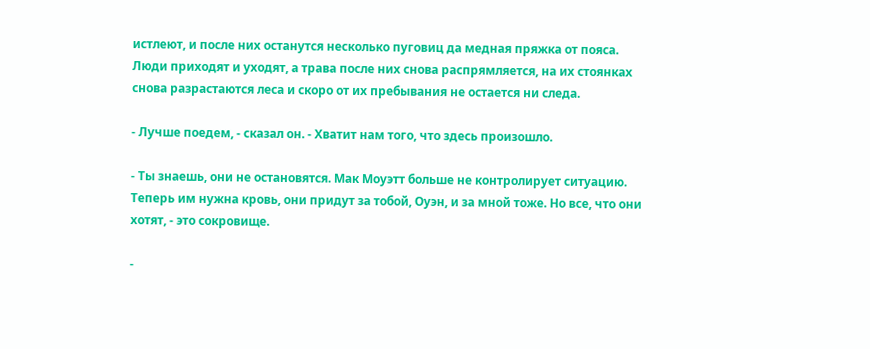истлеют, и после них останутся несколько пуговиц да медная пряжка от пояса. Люди приходят и уходят, а трава после них снова распрямляется, на их стоянках снова разрастаются леса и скоро от их пребывания не остается ни следа.

- Лучше поедем, - сказал он. - Хватит нам того, что здесь произошло.

- Ты знаешь, они не остановятся. Мак Моуэтт больше не контролирует ситуацию. Теперь им нужна кровь, они придут за тобой, Оуэн, и за мной тоже. Но все, что они хотят, - это сокровище.

-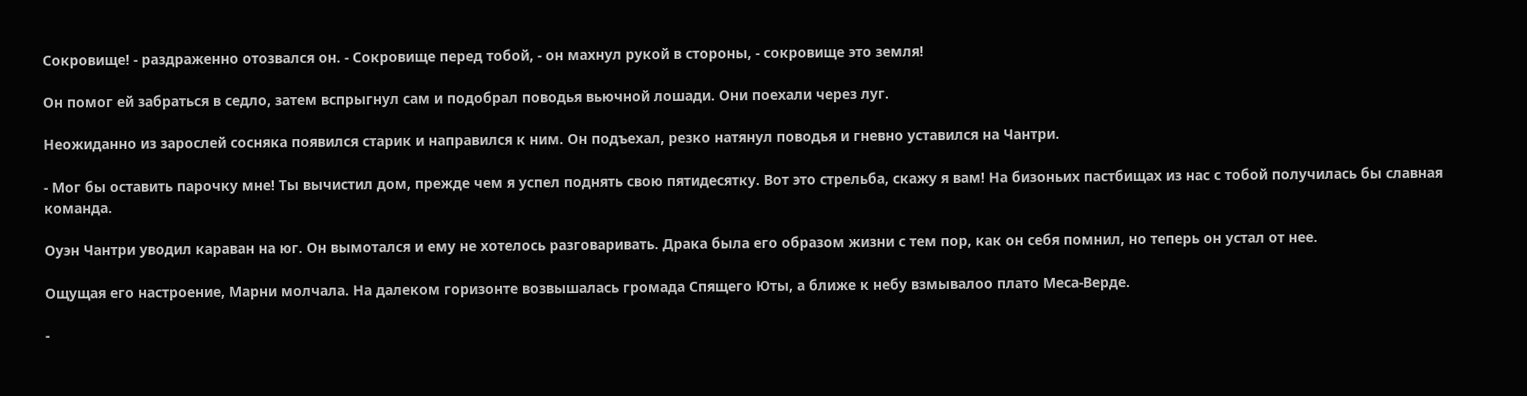Сокровище! - раздраженно отозвался он. - Сокровище перед тобой, - он махнул рукой в стороны, - сокровище это земля!

Он помог ей забраться в седло, затем вспрыгнул сам и подобрал поводья вьючной лошади. Они поехали через луг.

Неожиданно из зарослей сосняка появился старик и направился к ним. Он подъехал, резко натянул поводья и гневно уставился на Чантри.

- Мог бы оставить парочку мне! Ты вычистил дом, прежде чем я успел поднять свою пятидесятку. Вот это стрельба, скажу я вам! На бизоньих пастбищах из нас с тобой получилась бы славная команда.

Оуэн Чантри уводил караван на юг. Он вымотался и ему не хотелось разговаривать. Драка была его образом жизни с тем пор, как он себя помнил, но теперь он устал от нее.

Ощущая его настроение, Марни молчала. На далеком горизонте возвышалась громада Спящего Юты, а ближе к небу взмывалоо плато Меса-Верде.

-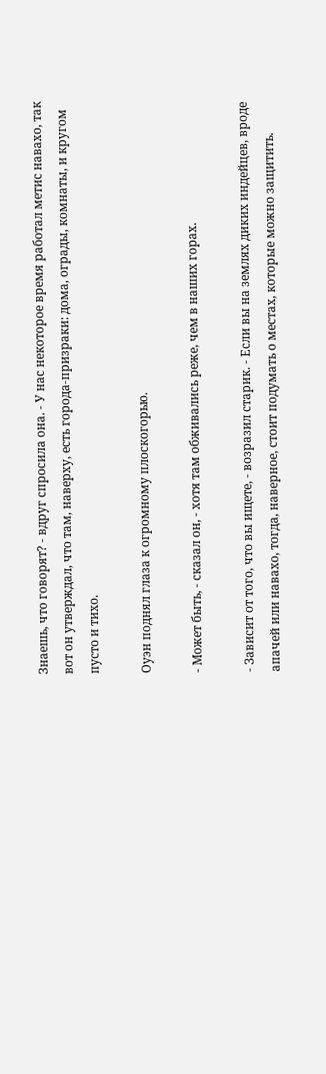Знаешь, что говорят? - вдруг спросила она. - У нас некоторое время работал метис навахо, так вот он утверждал, что там, наверху, есть города-призраки: дома, ограды, комнаты, и кругом пусто и тихо.

Оуэн поднял глаза к огромному плоскогорью.

- Может быть, - сказал он, - хотя там обживались реже, чем в наших горах.

- Зависит от того, что вы ищете, - возразил старик. - Если вы на землях диких индейцев, вроде апачей или навахо, тогда, наверное, стоит подумать о местах, которые можно защитить.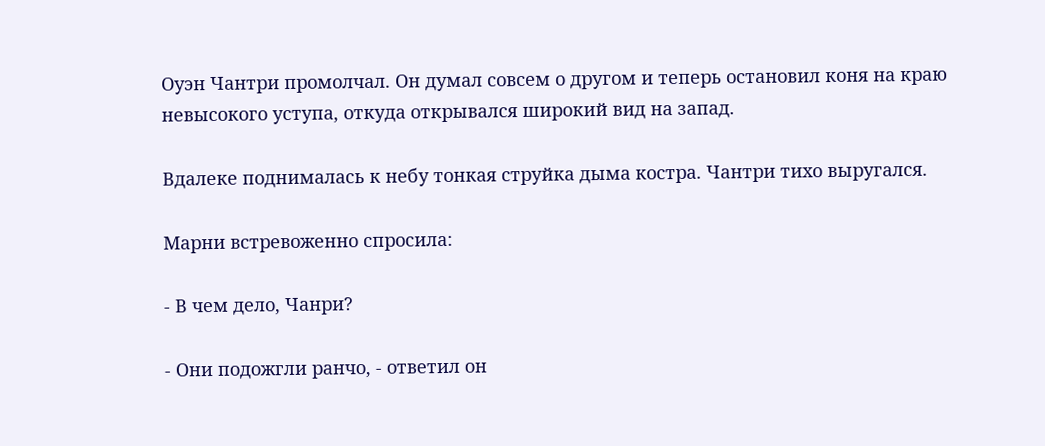Оуэн Чантри промолчал. Он думал совсем о другом и теперь остановил коня на краю невысокого уступа, откуда открывался широкий вид на запад.

Вдалеке поднималась к небу тонкая струйка дыма костра. Чантри тихо выругался.

Марни встревоженно спросила:

- В чем дело, Чанри?

- Они подожгли ранчо, - ответил он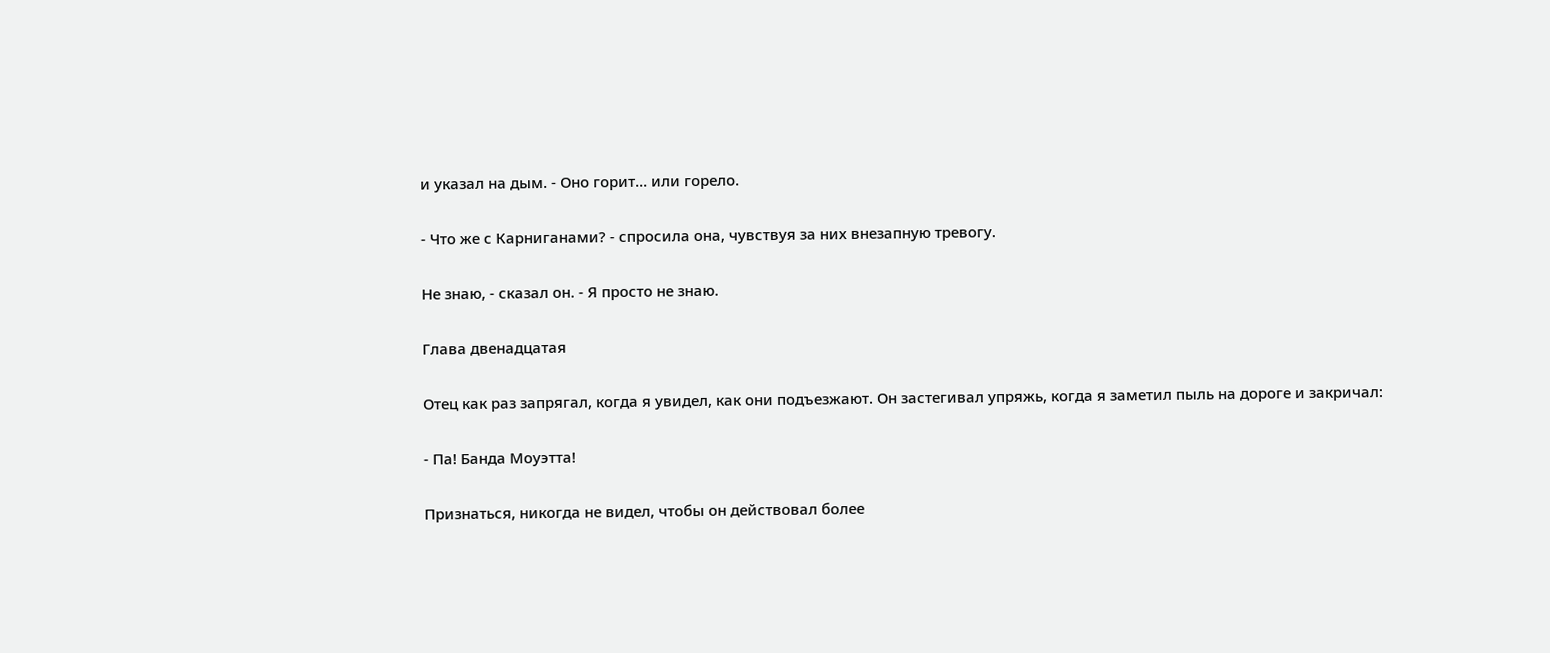и указал на дым. - Оно горит... или горело.

- Что же с Карниганами? - спросила она, чувствуя за них внезапную тревогу.

Не знаю, - сказал он. - Я просто не знаю.

Глава двенадцатая

Отец как раз запрягал, когда я увидел, как они подъезжают. Он застегивал упряжь, когда я заметил пыль на дороге и закричал:

- Па! Банда Моуэтта!

Признаться, никогда не видел, чтобы он действовал более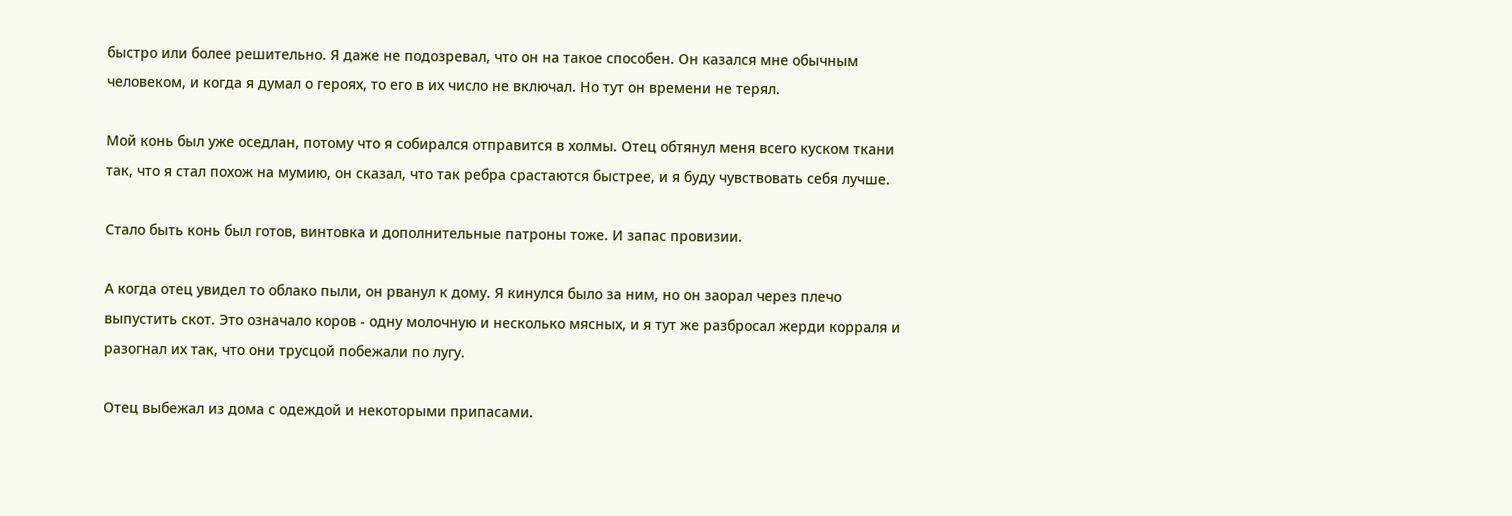быстро или более решительно. Я даже не подозревал, что он на такое способен. Он казался мне обычным человеком, и когда я думал о героях, то его в их число не включал. Но тут он времени не терял.

Мой конь был уже оседлан, потому что я собирался отправится в холмы. Отец обтянул меня всего куском ткани так, что я стал похож на мумию, он сказал, что так ребра срастаются быстрее, и я буду чувствовать себя лучше.

Стало быть конь был готов, винтовка и дополнительные патроны тоже. И запас провизии.

А когда отец увидел то облако пыли, он рванул к дому. Я кинулся было за ним, но он заорал через плечо выпустить скот. Это означало коров - одну молочную и несколько мясных, и я тут же разбросал жерди корраля и разогнал их так, что они трусцой побежали по лугу.

Отец выбежал из дома с одеждой и некоторыми припасами.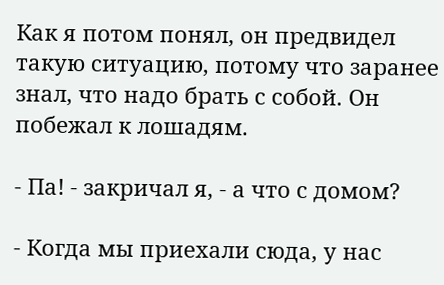Как я потом понял, он предвидел такую ситуацию, потому что заранее знал, что надо брать с собой. Он побежал к лошадям.

- Па! - закричал я, - а что с домом?

- Когда мы приехали сюда, у нас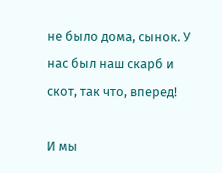не было дома, сынок. У нас был наш скарб и скот, так что, вперед!

И мы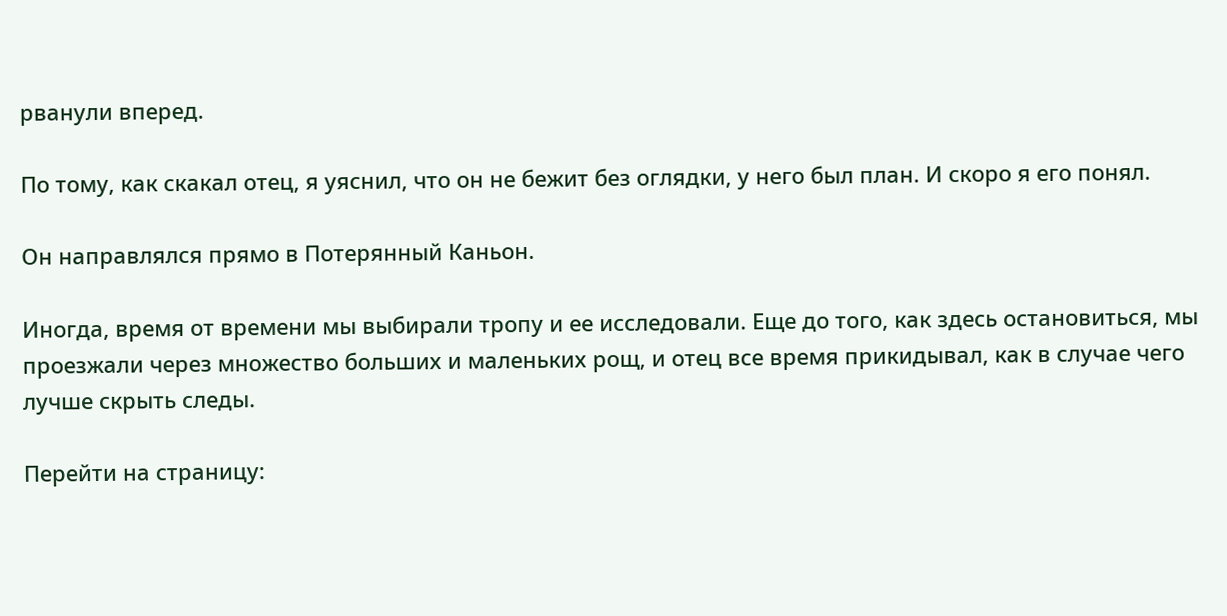рванули вперед.

По тому, как скакал отец, я уяснил, что он не бежит без оглядки, у него был план. И скоро я его понял.

Он направлялся прямо в Потерянный Каньон.

Иногда, время от времени мы выбирали тропу и ее исследовали. Еще до того, как здесь остановиться, мы проезжали через множество больших и маленьких рощ, и отец все время прикидывал, как в случае чего лучше скрыть следы.

Перейти на страницу: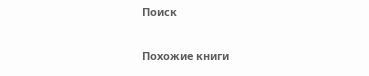Поиск

Похожие книги